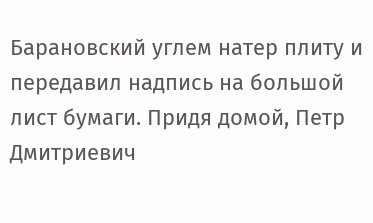Барановский углем натер плиту и передавил надпись на большой лист бумаги. Придя домой, Петр Дмитриевич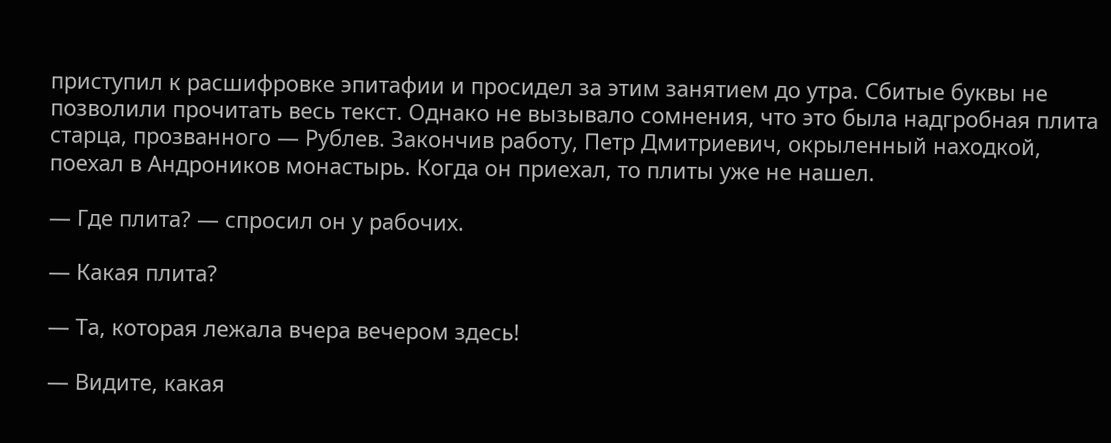приступил к расшифровке эпитафии и просидел за этим занятием до утра. Сбитые буквы не позволили прочитать весь текст. Однако не вызывало сомнения, что это была надгробная плита старца, прозванного — Рублев. Закончив работу, Петр Дмитриевич, окрыленный находкой, поехал в Андроников монастырь. Когда он приехал, то плиты уже не нашел.

— Где плита? — спросил он у рабочих.

— Какая плита?

— Та, которая лежала вчера вечером здесь!

— Видите, какая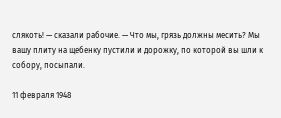слякоть! — сказали рабочие. — Что мы, грязь должны месить? Мы вашу плиту на щебенку пустили и дорожку, по которой вы шли к собору, посыпали.

11 февраля 1948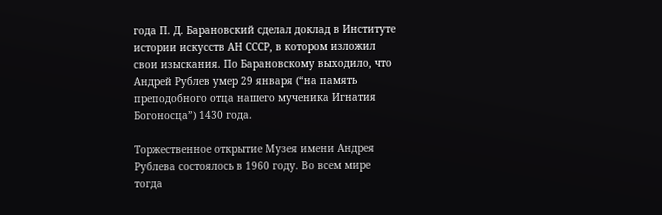года П. Д. Барановский сделал доклад в Институте истории искусств АН СССР, в котором изложил свои изыскания. По Барановскому выходило, что Андрей Рублев умер 29 января (“на память преподобного отца нашего мученика Игнатия Богоносца”) 1430 года.

Торжественное открытие Музея имени Андрея Рублева состоялось в 1960 году. Во всем мире тогда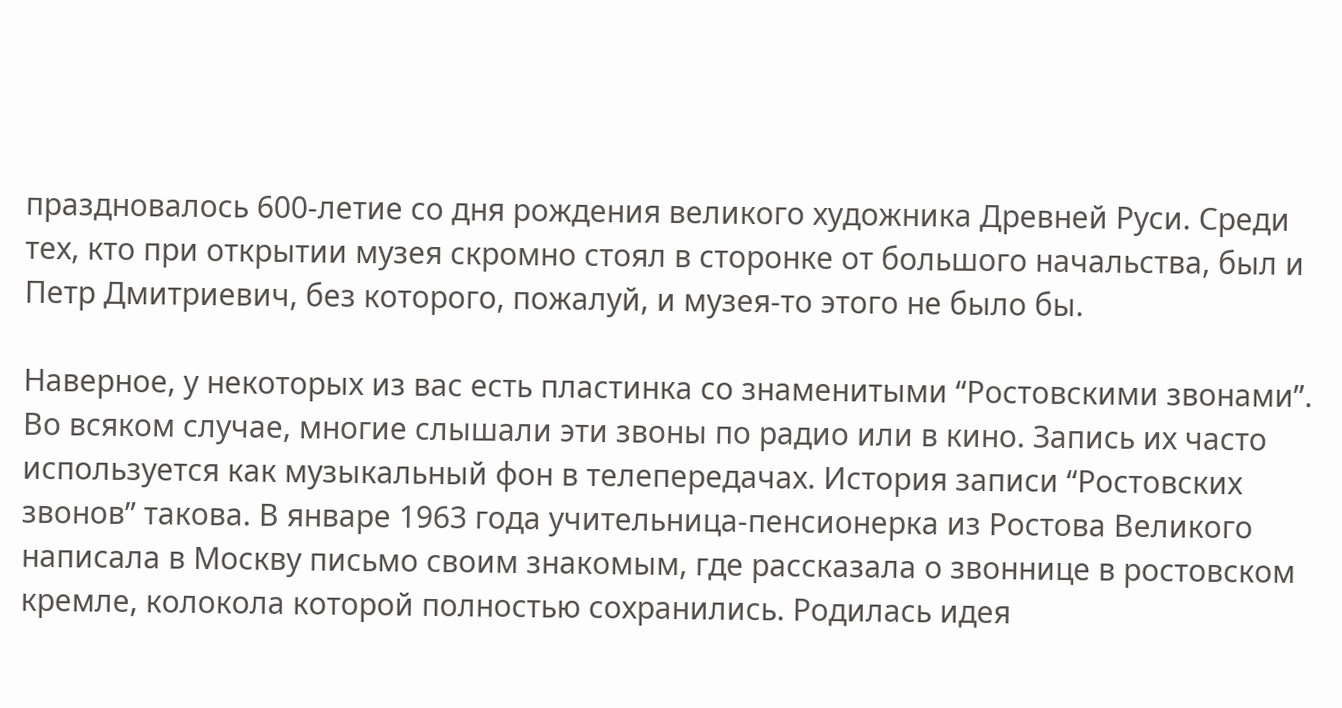праздновалось 600-летие со дня рождения великого художника Древней Руси. Среди тех, кто при открытии музея скромно стоял в сторонке от большого начальства, был и Петр Дмитриевич, без которого, пожалуй, и музея-то этого не было бы.

Наверное, у некоторых из вас есть пластинка со знаменитыми “Рoстовскими звонами”. Во всяком случае, многие слышали эти звоны по радио или в кино. Запись их часто используется как музыкальный фон в телепередачах. История записи “Ростовских звонов” такова. В январе 1963 года учительница-пенсионерка из Ростова Великого написала в Москву письмо своим знакомым, где рассказала о звоннице в ростовском кремле, колокола которой полностью сохранились. Родилась идея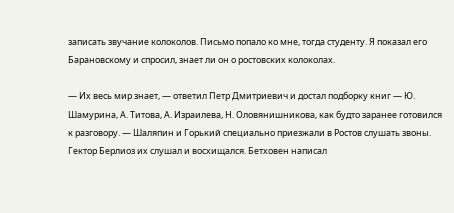записать звучание колоколов. Письмо попало ко мне, тогда студенту. Я показал его Барановскому и спросил, знает ли он о ростовских колоколах.

— Их весь мир знает, — ответил Петр Дмитриевич и достал подборку книг — Ю. Шамурина, А. Титова, А. Израилева, Н. Оловянишникова, как будто заранее готовился к разговору. — Шаляпин и Горький специально приезжали в Ростов слушать звоны. Гектор Берлиоз их слушал и восхищался. Бетховен написал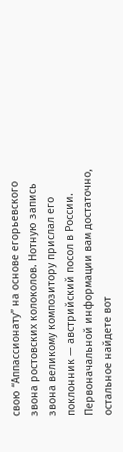свою “Аппассионату” на основе егорьевского звона ростовских колоколов. Нотную запись звона великому композитору прислал его поклонник — австрийский посол в России. Первоначальной информации вам достаточно, остальное найдете вот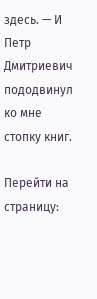здесь. — И Петр Дмитриевич пододвинул ко мне стопку книг.

Перейти на страницу: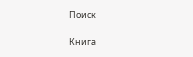Поиск

Книга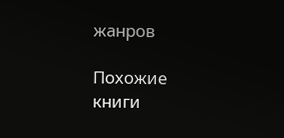жанров

Похожие книги